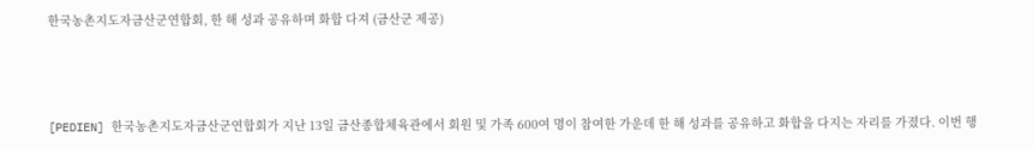한국농촌지도자금산군연합회, 한 해 성과 공유하며 화합 다져 (금산군 제공)



[PEDIEN] 한국농촌지도자금산군연합회가 지난 13일 금산종합체육관에서 회원 및 가족 600여 명이 참여한 가운데 한 해 성과를 공유하고 화합을 다지는 자리를 가졌다. 이번 행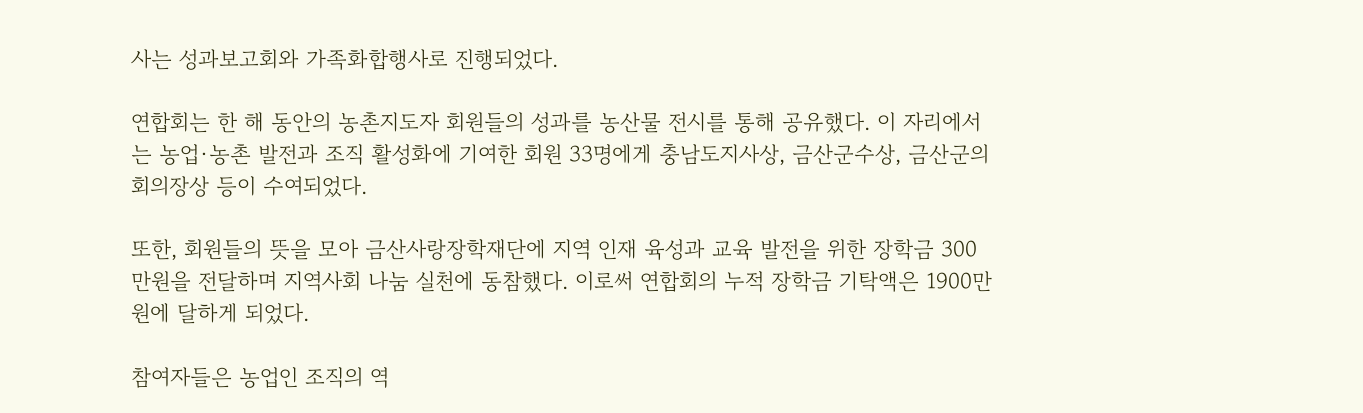사는 성과보고회와 가족화합행사로 진행되었다.

연합회는 한 해 동안의 농촌지도자 회원들의 성과를 농산물 전시를 통해 공유했다. 이 자리에서는 농업·농촌 발전과 조직 활성화에 기여한 회원 33명에게 충남도지사상, 금산군수상, 금산군의회의장상 등이 수여되었다.

또한, 회원들의 뜻을 모아 금산사랑장학재단에 지역 인재 육성과 교육 발전을 위한 장학금 300만원을 전달하며 지역사회 나눔 실천에 동참했다. 이로써 연합회의 누적 장학금 기탁액은 1900만원에 달하게 되었다.

참여자들은 농업인 조직의 역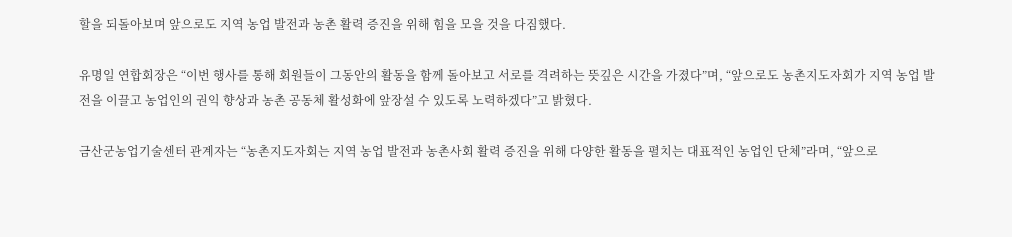할을 되돌아보며 앞으로도 지역 농업 발전과 농촌 활력 증진을 위해 힘을 모을 것을 다짐했다.

유명일 연합회장은 “이번 행사를 통해 회원들이 그동안의 활동을 함께 돌아보고 서로를 격려하는 뜻깊은 시간을 가졌다”며, “앞으로도 농촌지도자회가 지역 농업 발전을 이끌고 농업인의 권익 향상과 농촌 공동체 활성화에 앞장설 수 있도록 노력하겠다”고 밝혔다.

금산군농업기술센터 관계자는 “농촌지도자회는 지역 농업 발전과 농촌사회 활력 증진을 위해 다양한 활동을 펼치는 대표적인 농업인 단체”라며, “앞으로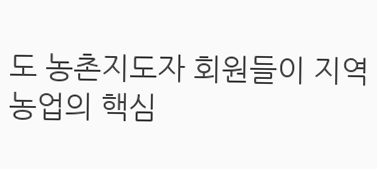도 농촌지도자 회원들이 지역 농업의 핵심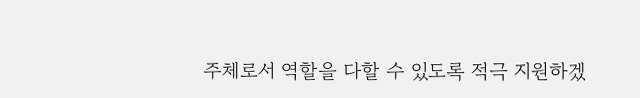주체로서 역할을 다할 수 있도록 적극 지원하겠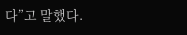다”고 말했다.